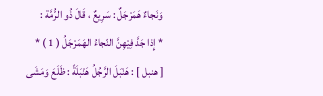وَنَجاءٌ هَمَرْجَلٌ : سَرِيعٌ ، قَالَ ذُو الرُّمَّة :
* إِذا جَدَّ فِيْهِنَّ النّجاءُ الهَمَرْجَلُ ( 1 ) *
[ هنبل ] : هَنْبَلَ الرَّجُلُ هَنْبَلَةً : ظَلَعَ وَمَشَى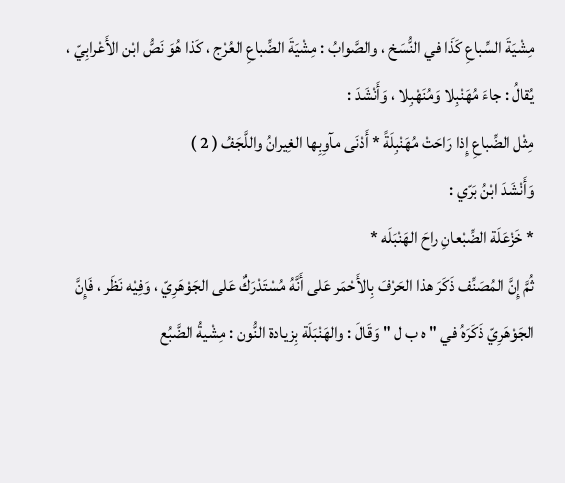مِشْيَةَ السِّباعِ كَذَا في النُّسَخ ، والصَّوابُ : مِشْيَةَ الضِّباعِ العُرْج ، كَذا هُوَ نَصُّ ابْن الأَعْرابِيّ ، يُقالُ : جاءَ مُهَنْبِلا وَمُنَهْبِلا ، وَأَنْشَدَ :
مِثْل الضِّباعِ إِذا رَاحَتْ مُهَنْبِلَةً * أَدْنَى مآوِبِها الغِيرانُ واللَّجَفُ ( 2 )
وَأَنْشَدَ ابْنُ بَرّي :
* خَزْعَلَة الضِّبْعانِ راحَ الهَنْبَلَه *
ثُمَّ إِنَّ المُصَنِّف ذَكَرَ هذا الحَرْفَ بِالأَحْمَر عَلى أَنَّهُ مُسْتَدْرَكٌ عَلى الجَوْهَرِيّ ، وَفِيْه نَظَر ، فَإِنَّ الجَوْهَرِيّ ذَكَرَهُ في " ه ب ل " وَقَالَ : والهَنْبَلَة بِزيادة النُّون : مِشْيةُ الضَّبُع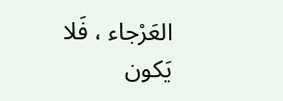العَرْجاء ، فَلا يَكون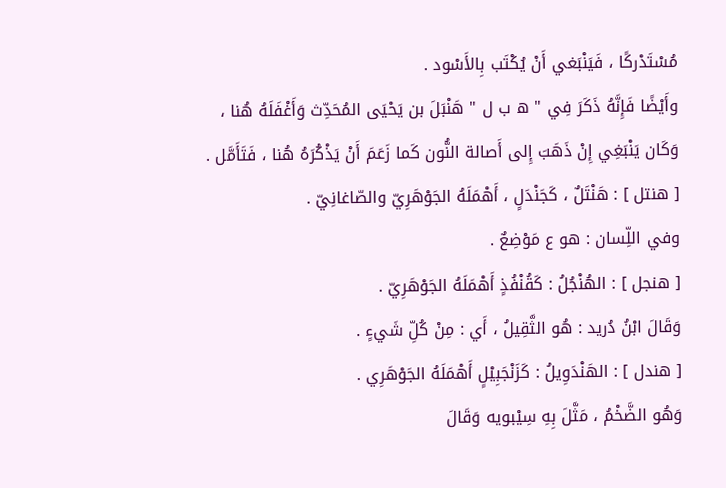مُسْتَدْركًا ، فَيَنْبَغي أَنْ يُكْتَب بِالأَسْود .
وأَيْضًا فَإِنَّهُ ذَكَرَ فِي " ه ب ل " هَنْبَلَ بن يَحْيَى المُحَدِّث وَأَغْفَلَهُ هُنا ، وَكَان يَنْبَغِي إِنْ ذَهَبَ إِلى أَصالة النُّون كَما زَعَمَ أَنْ يَذْكُرَهُ هُنا ، فَتَأَمَّل .
[ هنتل ] : هَنْتَلٌ ، كَجَنْدَلٍ ، أَهْمَلَهُ الجَوْهَرِيّ والصّاغانِيّ .
وفي اللِّسان : هو ع مَوْضِعٌ .
[ هنجل ] : الهُنْجُلُ : كَقُنْفُذٍ أَهْمَلَهُ الجَوْهَرِيّ .
وَقَالَ ابْنُ دُريد : هُو الثَّقِيلُ ، أَي : مِنْ كُلِّ شَيءٍ .
[ هندل ] : الهَنْدَوِيلُ : كَزَنْجَبِيْلٍ أَهْمَلَهُ الجَوْهَرِي .
وَهُو الضَّخْمُ ، مَثَّلَ بِهِ سِيْبويه وَقَالَ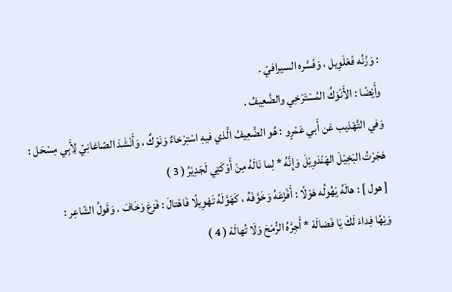: وَزْنُه فَعْلَوِيل ، وَفَسَّره السيرافيّ .
وأَيْضًا : الأَنْوَكُ المُسْتَرْخِي والضَّعِيفُ .
وَفي التَّهْذيب عَن أَبي عَمْرٍو : هُو الضَّعِيفُ الَّذي فيهِ اسْتِرْخاءٌ وَنَوْكٌ ، وَأَنْشَدَ الصّاغانِيّ لِأَبِي مِسْحَل :
هَجَرْتُ البَخِيْلَ الهَنْدَوِيْلَ وَإِنَّهُ * لِما نَالَهُ مِنْ أَوْكَتِي لَجَدِيْرُ ( 3 )
[ هول ] : هالَهُ يَهُولُه هَوْلًا : أَفْزَعَهُ وَخَوَّفَهُ ، كَهَوَّلَهُ تَهْوِيلًا فَاهْتالَ : فَزعَ وَخَافَ . وَقَولُ الشّاعِر :
وَيْهًا فِداءَ لَكَ يَا فَضالَهْ * أَجِرَّهُ الرُّمْحَ وَلَا تُهالَهْ ( 4 )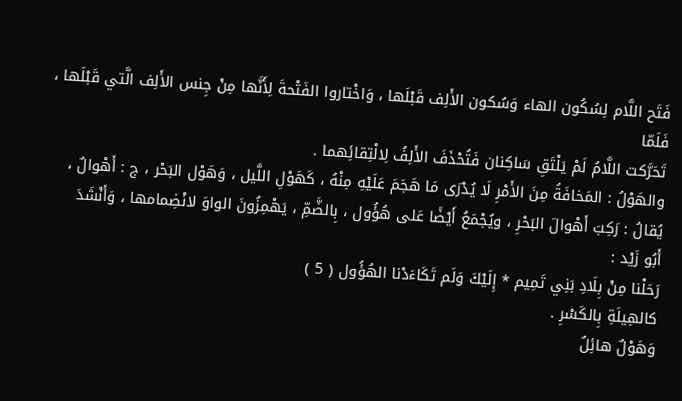فَتَح اللَّام لِسُكُون الهاء وَسُكون الأَلِف قَبْلَها ، وَاخْتاروا الفَتْحةَ لِأَنَّها مِنْ جِنس الأَلِف الَّتي قَبْلَها ، فَلَمّا
تَحَرَّكت اللَّامُ لَمْ يَلْتَقِ سَاكِنان فَتُحْذَفَ الأَلِفُ لِالْتِقائِهما .
والهَوْلُ : المَخافَةُ مِنَ الأَمْرِ لَا يُدْرَى مَا هَجَمَ عَلَيْهِ مِنْهُ ، كَهَوْلِ اللَّيل ، وَهَوْل البَحْر ، ج : أَهْوالٌ ،
يُقالُ : رَكِبَ أَهْوالَ البَحْرِ ، ويُجْمَعُ أَيْضًا عَلى هُؤُول ، بِالضَّمِّ ، يَهْمِزُونَ الواوَ لانْضِمامها ، وَأَنْشَدَ
أَبُو زَيْد :
رَحَلْنا مِنْ بِلَادِ بَنِي تَمِيم * إِلَيْكَ وَلَم تَكَاءَدْنا الهُؤُول ( 5 )
كالهِيلَةِ بِالكَسْرِ .
وَهَوْلٌ هائِلٌ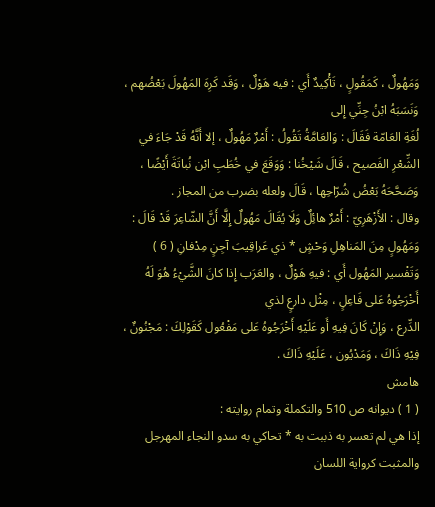وَمَهُولٌ ، كَمَقُولٍ ، تَأْكِيدٌ أَي : فيه هَوْلٌ ، وَقَد كَرِهَ المَهُولَ بَعْضُهم ، وَنَسَبَهُ ابْنُ جِنِّي إِلى
لُغَةِ العَامّة فَقَالَ : وَالعَامَّةُ تَقُولُ : أَمْرٌ مَهُولٌ ، إلا أَنَّهُ قَدْ جَاءَ في الشِّعْرِ الفَصيح ، قَالَ شَيْخُنا : وَوَقَعَ في خُطَبِ ابْن نُباتَةَ أَيْضًا ، وَصَحَّحَهُ بَعْضُ شُرّاحِها ، قَالَ ولعله بضرب من المجاز .
وقال : الأَزْهَرِيّ : أَمْرٌ هائِلٌ وَلَا يُقَالَ مَهُولٌ إِلَّا أَنَّ الشّاعِرَ قَدْ قَالَ :
وَمَهُولٍ مِنَ المَناهِلِ وَحْشٍ * ذي عَراقِيبَ آجِنٍ مِدْفانِ ( 6 )
وَتَفْسير المَهُول أَي : فيهِ هَوْلٌ ، والعَرَب إِذا كانَ الشَّيْءُ هُوَ لَهُ أَخْرَجُوهُ عَلى فَاعِلٍ ، مِثْل دارعٍ لذي
الدِّرع ، وَإِنْ كَانَ فِيهِ أَو عَلَيْهِ أَخْرَجُوهُ عَلى مَفْعُول كَقَوْلِكَ : مَجْنُونٌ ، فِيْهِ ذَاكَ ، وَمَدْيُون ، عَلَيْهِ ذَاكَ .
هامش
( 1 ) ديوانه ص 510 والتكملة وتمام روايته :
إذا هي لم تعسر به ذببت به * تحاكي به سدو النجاء المهرجل
والمثبت كرواية اللسان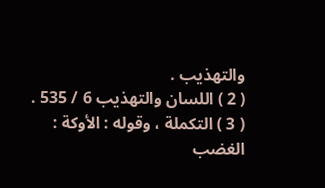والتهذيب .
( 2 ) اللسان والتهذيب 6 / 535 .
( 3 ) التكملة ، وقوله : الأوكة : الغضب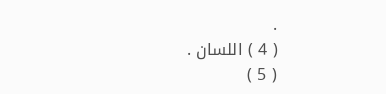.
( 4 ) اللسان .
( 5 )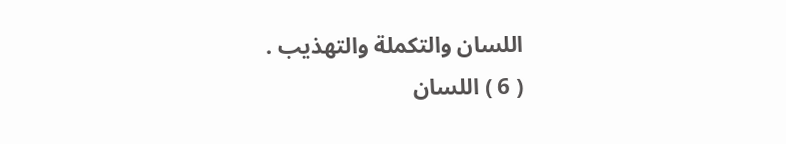اللسان والتكملة والتهذيب .
( 6 ) اللسان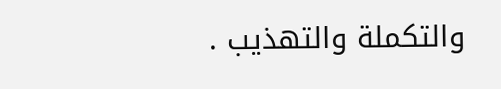والتكملة والتهذيب .